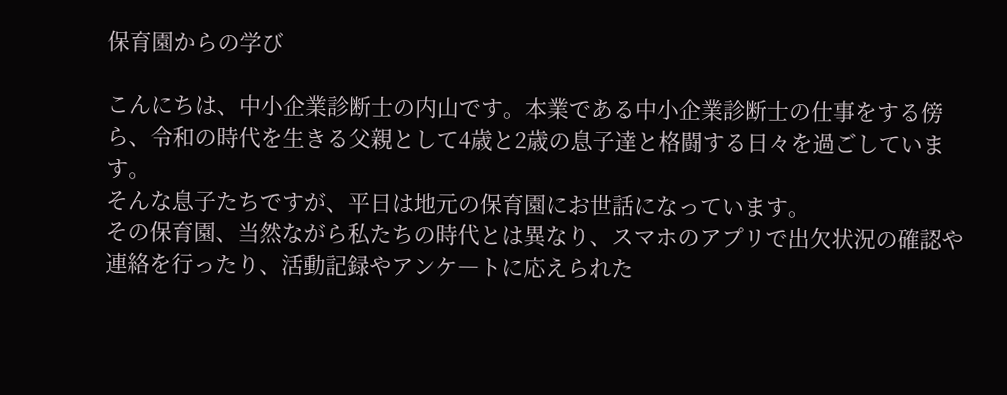保育園からの学び

こんにちは、中小企業診断士の内山です。本業である中小企業診断士の仕事をする傍ら、令和の時代を生きる父親として4歳と2歳の息子達と格闘する日々を過ごしています。
そんな息子たちですが、平日は地元の保育園にお世話になっています。
その保育園、当然ながら私たちの時代とは異なり、スマホのアプリで出欠状況の確認や連絡を行ったり、活動記録やアンケ―トに応えられた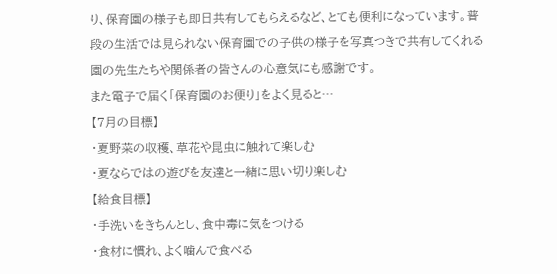り、保育園の様子も即日共有してもらえるなど、とても便利になっています。普段の生活では見られない保育園での子供の様子を写真つきで共有してくれる園の先生たちや関係者の皆さんの心意気にも感謝です。
また電子で届く「保育園のお便り」をよく見ると…
【7月の目標】
・夏野菜の収穫、草花や昆虫に触れて楽しむ
・夏ならではの遊びを友達と一緒に思い切り楽しむ
【給食目標】
・手洗いをきちんとし、食中毒に気をつける
・食材に慣れ、よく噛んで食べる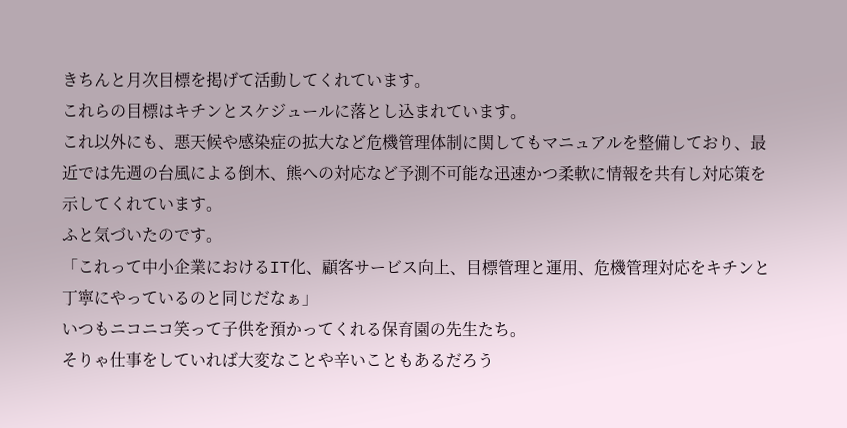きちんと月次目標を掲げて活動してくれています。
これらの目標はキチンとスケジュールに落とし込まれています。
これ以外にも、悪天候や感染症の拡大など危機管理体制に関してもマニュアルを整備しており、最近では先週の台風による倒木、熊への対応など予測不可能な迅速かつ柔軟に情報を共有し対応策を示してくれています。
ふと気づいたのです。
「これって中小企業におけるIT化、顧客サービス向上、目標管理と運用、危機管理対応をキチンと丁寧にやっているのと同じだなぁ」
いつもニコニコ笑って子供を預かってくれる保育園の先生たち。
そりゃ仕事をしていれば大変なことや辛いこともあるだろう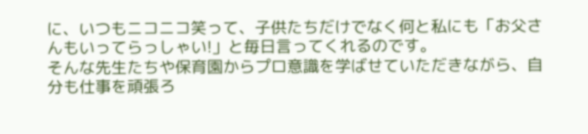に、いつもニコニコ笑って、子供たちだけでなく何と私にも「お父さんもいってらっしゃい!」と毎日言ってくれるのです。
そんな先生たちや保育園からプロ意識を学ばせていただきながら、自分も仕事を頑張ろ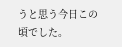うと思う今日この頃でした。